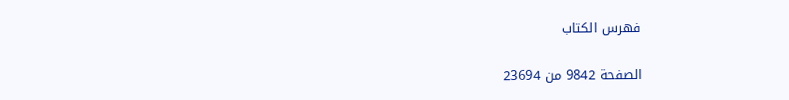فهرس الكتاب

الصفحة 9842 من 23694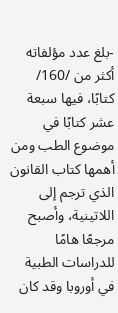-بلغ عدد مؤلفاته أكثر من /160/ كتابًا، فيها سبعة عشر كتابًا في موضوع الطب ومن أهمها كتاب القانون الذي ترجم إلى اللاتينية، وأصبح مرجعًا هامًا للدراسات الطبية في أوروبا وقد كان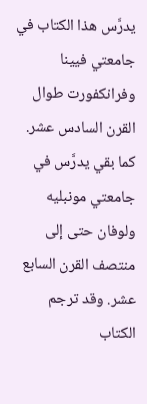يدرَّس هذا الكتاب في جامعتي فيينا وفرانكفورت طوال القرن السادس عشر. كما بقي يدرَّس في جامعتي مونبليه ولوفان حتى إلى منتصف القرن السابع عشر. وقد ترجم الكتاب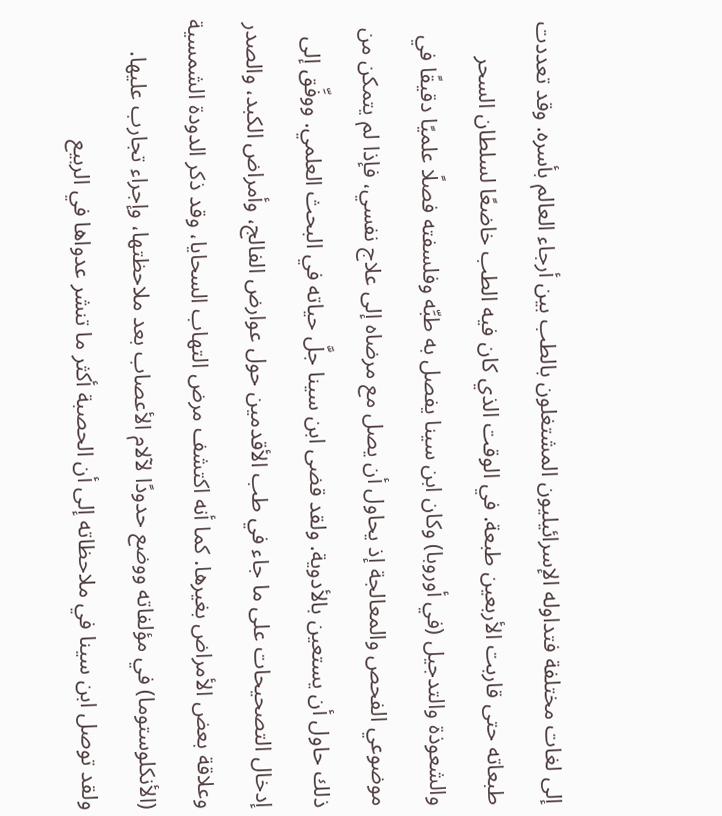إلى لغات مختلفة فتداوله الإسرائيليون المشتغلون بالطب بين أرجاء العالم بأسره. وقد تعددت طبعاته حتى قاربت الأربعين طبعة. في الوقت الذي كان فيه الطب خاضعًا لسلطان السحر والشعوذة والتدجيل (في أوروبا) وكان ابن سينا يفصل به طبِّه وفلسفته فصلًا علميًا دقيقًا في موضوعي الفحص والمعالجة إذ يحاول أن يصل مع مرضاه إلى علاج نفسي، فإذا لم يتمكن من ذلك حاول أن يستعين بالأدوية. ولقد قضى ابن سينا جلَّ حياته في البحث العلمي. ووفِّق إلى إدخال التصحيحات على ما جاء في طب الأقدمين حول عوارض الفالج، وأمراض الكبد، والصدر وعلاقة بعض الأمراض بغيرها. كما أنه اكتشف مرض التهاب السحايا، وقد ذكر الدودة الشمسية (الأنكلوستوما) في مؤلفاته ووضع حدودًا لآلام الأعصاب بعد ملاحظتها، وإجراء تجارب عليها. ولقد توصل ابن سينا في ملاحظاته إلى أن الحصبة أكثر ما تنشر عدواها في الربيع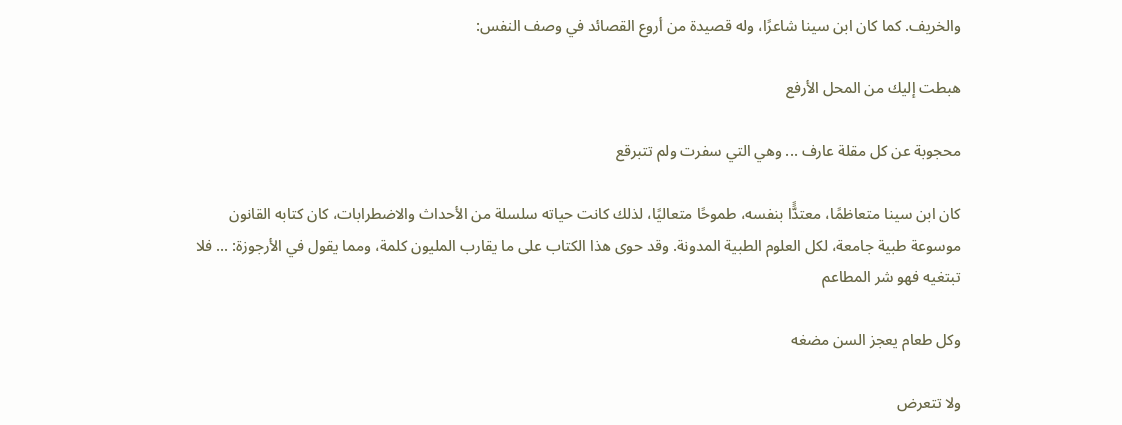والخريف. كما كان ابن سينا شاعرًا، وله قصيدة من أروع القصائد في وصف النفس:

هبطت إليك من المحل الأرفع

محجوبة عن كل مقلة عارف ... وهي التي سفرت ولم تتبرقع

كان ابن سينا متعاظمًا، معتدًَّا بنفسه، طموحًا متعاليًا، لذلك كانت حياته سلسلة من الأحداث والاضطرابات، كان كتابه القانون موسوعة طبية جامعة، لكل العلوم الطبية المدونة. وقد حوى هذا الكتاب على ما يقارب المليون كلمة، ومما يقول في الأرجوزة: ... فلا تبتغيه فهو شر المطاعم

وكل طعام يعجز السن مضغه

ولا تتعرض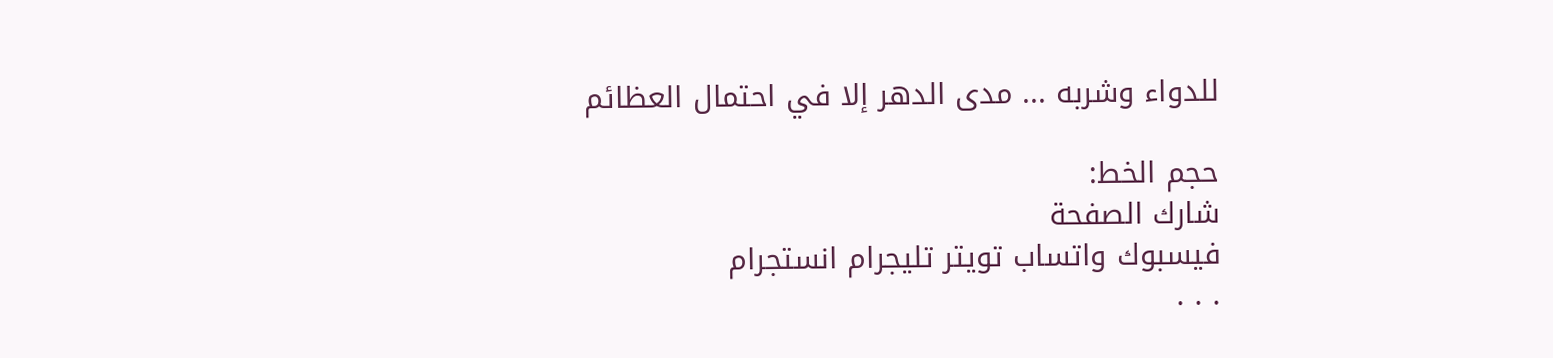للدواء وشربه ... مدى الدهر إلا في احتمال العظائم

حجم الخط:
شارك الصفحة
فيسبوك واتساب تويتر تليجرام انستجرام
. . .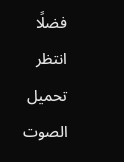فضلًا انتظر تحميل الصوت